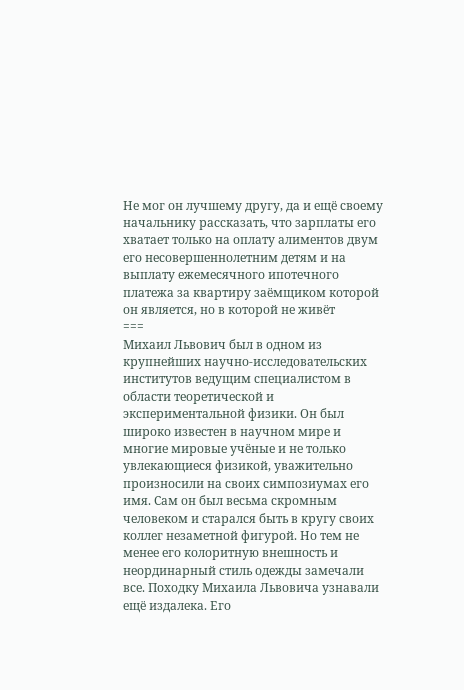Не мог он лучшему другу, да и ещё своему начальнику рассказать, что зарплаты его хватает только на оплату алиментов двум его несовершеннолетним детям и на выплату ежемесячного ипотечного платежа за квартиру заёмщиком которой он является, но в которой не живёт
===
Михаил Львович был в одном из крупнейших научно-исследовательских институтов ведущим специалистом в области теоретической и экспериментальной физики. Он был широко известен в научном мире и многие мировые учёные и не только увлекающиеся физикой, уважительно произносили на своих симпозиумах его имя. Сам он был весьма скромным человеком и старался быть в кругу своих коллег незаметной фигурой. Но тем не менее его колоритную внешность и неординарный стиль одежды замечали все. Походку Михаила Львовича узнавали ещё издалека. Его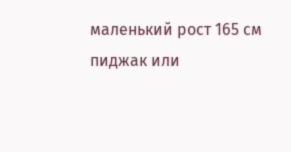маленький рост 165 см пиджак или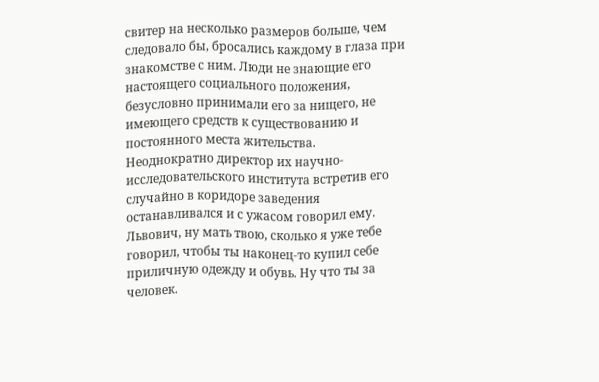свитер на несколько размеров больше, чем следовало бы, бросались каждому в глаза при знакомстве с ним. Люди не знающие его настоящего социального положения, безусловно принимали его за нищего, не имеющего средств к существованию и постоянного места жительства.
Неоднократно директор их научно-исследовательского института встретив его случайно в коридоре заведения останавливался и с ужасом говорил ему.
Львович, ну мать твою, сколько я уже тебе говорил, чтобы ты наконец-то купил себе приличную одежду и обувь. Ну что ты за человек.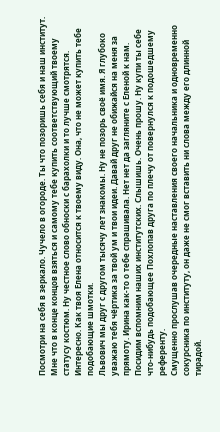Посмотри на себя в зеркало. Чучело в огороде. Ты что позоришь себя и наш институт. Мне что в конце концов взяться и самому тебе купить соответствующий твоему статусу костюм. Ну честное слово обноски с барахолки и то лучше смотрятся. Интересно. Как твоя Елена относится к твоему виду. Она, что не может купить тебе подобающие шмотки.
Львович мы друг с другом тысячу лет знакомы. Ну не позорь своё имя. Я глубоко уважаю тебя чёртика за твой ум и твои идеи. Давай друг не обижайся на меня за прямоту. Ирина как-то о тебе спрашивала. Нет нет да загляните с Еленой к нам. Посидим вспомним наших институтских. Слышишь. Очень прошу. Ну купи ты себе что-нибудь подобающее Похлопав друга по плечу от повернулся к подошедшему референту.
Смущенно прослушав очередные наставления своего начальника и одновременно сокурсника по институту, он даже не смог вставить ни слова между его длинной тирадой.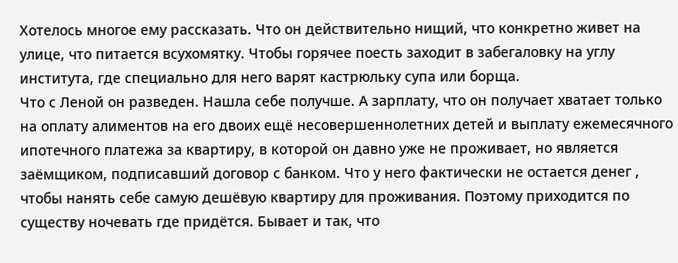Хотелось многое ему рассказать. Что он действительно нищий, что конкретно живет на улице, что питается всухомятку. Чтобы горячее поесть заходит в забегаловку на углу института, где специально для него варят кастрюльку супа или борща.
Что с Леной он разведен. Нашла себе получше. А зарплату, что он получает хватает только на оплату алиментов на его двоих ещё несовершеннолетних детей и выплату ежемесячного ипотечного платежа за квартиру, в которой он давно уже не проживает, но является заёмщиком, подписавший договор с банком. Что у него фактически не остается денег , чтобы нанять себе самую дешёвую квартиру для проживания. Поэтому приходится по существу ночевать где придётся. Бывает и так, что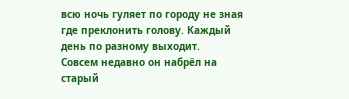всю ночь гуляет по городу не зная где преклонить голову. Каждый день по разному выходит.
Совсем недавно он набрёл на старый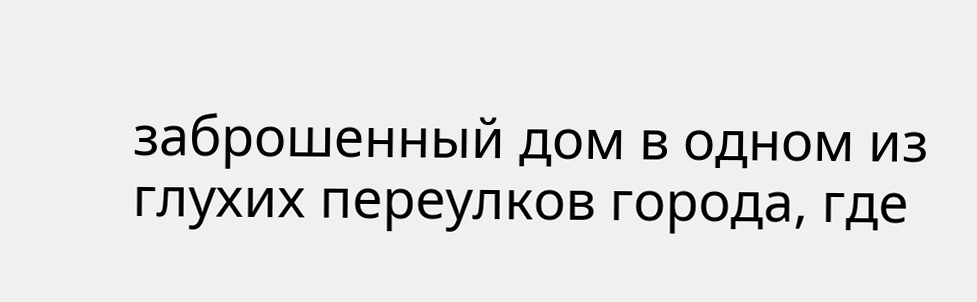заброшенный дом в одном из глухих переулков города, где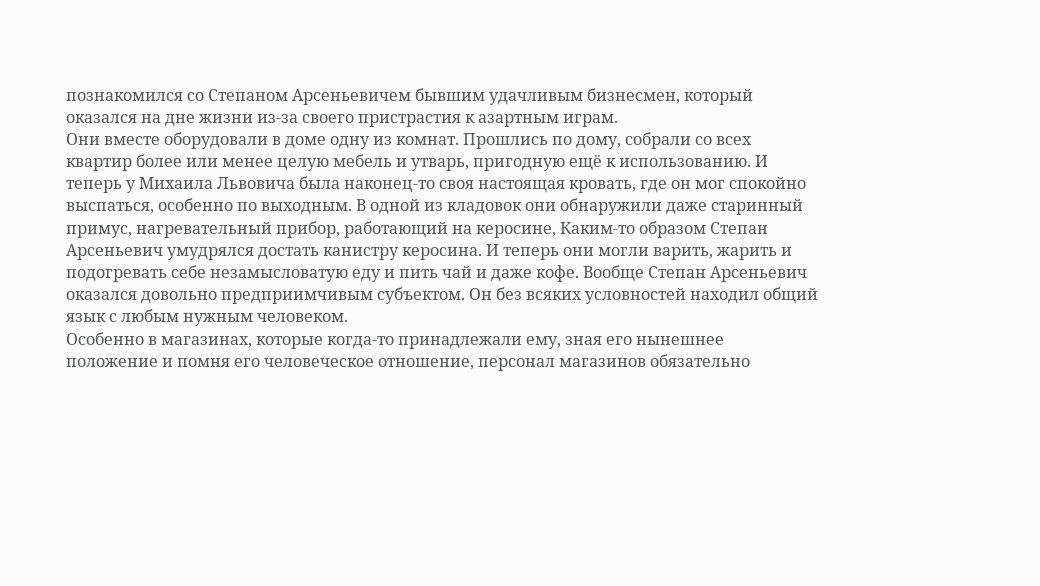познакомился со Степаном Арсеньевичем бывшим удачливым бизнесмен, который оказался на дне жизни из-за своего пристрастия к азартным играм.
Они вместе оборудовали в доме одну из комнат. Прошлись по дому, собрали со всех квартир более или менее целую мебель и утварь, пригодную ещё к использованию. И теперь у Михаила Львовича была наконец-то своя настоящая кровать, где он мог спокойно выспаться, особенно по выходным. В одной из кладовок они обнаружили даже старинный примус, нагревательный прибор, работающий на керосине, Каким-то образом Степан Арсеньевич умудрялся достать канистру керосина. И теперь они могли варить, жарить и подогревать себе незамысловатую еду и пить чай и даже кофе. Вообще Степан Арсеньевич оказался довольно предприимчивым субъектом. Он без всяких условностей находил общий язык с любым нужным человеком.
Особенно в магазинах, которые когда-то принадлежали ему, зная его нынешнее положение и помня его человеческое отношение, персонал магазинов обязательно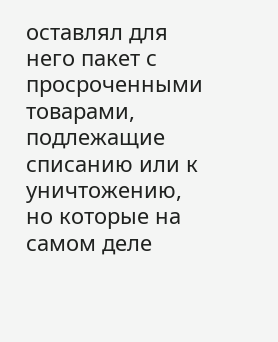оставлял для него пакет с просроченными товарами, подлежащие списанию или к уничтожению, но которые на самом деле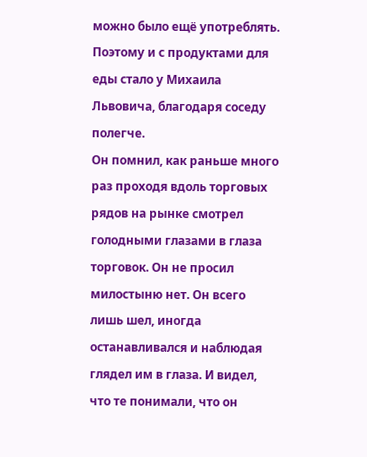можно было ещё употреблять.
Поэтому и с продуктами для еды стало у Михаила Львовича, благодаря соседу полегче.
Он помнил, как раньше много раз проходя вдоль торговых рядов на рынке смотрел голодными глазами в глаза торговок. Он не просил милостыню нет. Он всего лишь шел, иногда останавливался и наблюдая глядел им в глаза. И видел, что те понимали, что он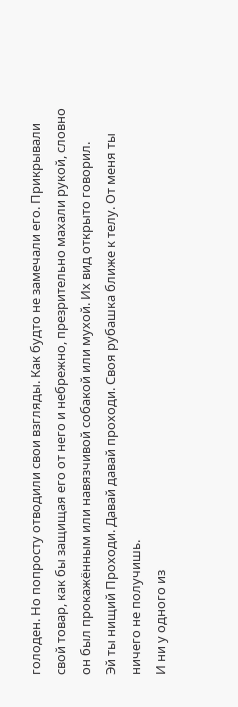голоден. Но попросту отводили свои взгляды. Как будто не замечали его. Прикрывали свой товар, как бы защищая его от него и небрежно, презрительно махали рукой, словно он был прокажённым или навязчивой собакой или мухой. Их вид открыто говорил.
Эй ты нищий Проходи. Давай давай проходи. Своя рубашка ближе к телу. От меня ты ничего не получишь.
И ни у одного из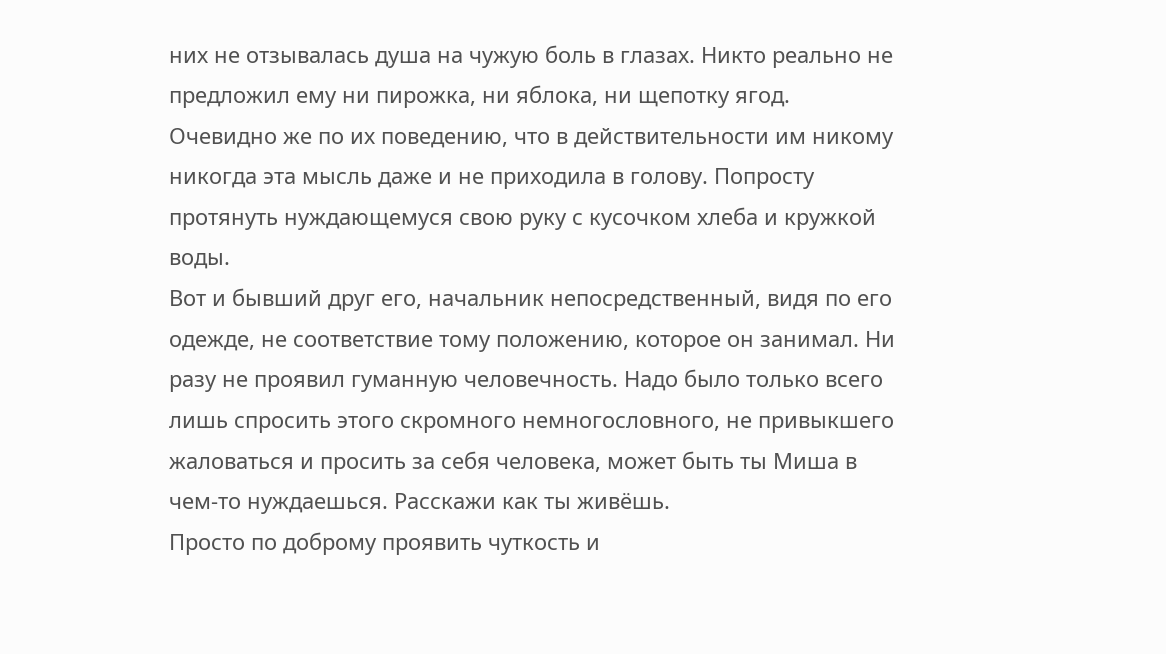них не отзывалась душа на чужую боль в глазах. Никто реально не предложил ему ни пирожка, ни яблока, ни щепотку ягод.
Очевидно же по их поведению, что в действительности им никому никогда эта мысль даже и не приходила в голову. Попросту протянуть нуждающемуся свою руку с кусочком хлеба и кружкой воды.
Вот и бывший друг его, начальник непосредственный, видя по его одежде, не соответствие тому положению, которое он занимал. Ни разу не проявил гуманную человечность. Надо было только всего лишь спросить этого скромного немногословного, не привыкшего жаловаться и просить за себя человека, может быть ты Миша в чем-то нуждаешься. Расскажи как ты живёшь.
Просто по доброму проявить чуткость и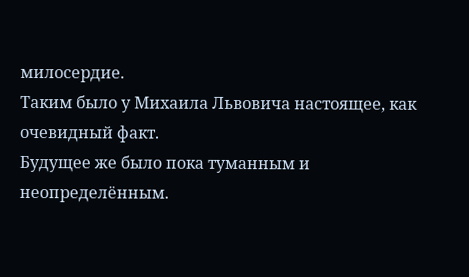милосердие.
Таким было у Михаила Львовича настоящее, как очевидный факт.
Будущее же было пока туманным и неопределённым.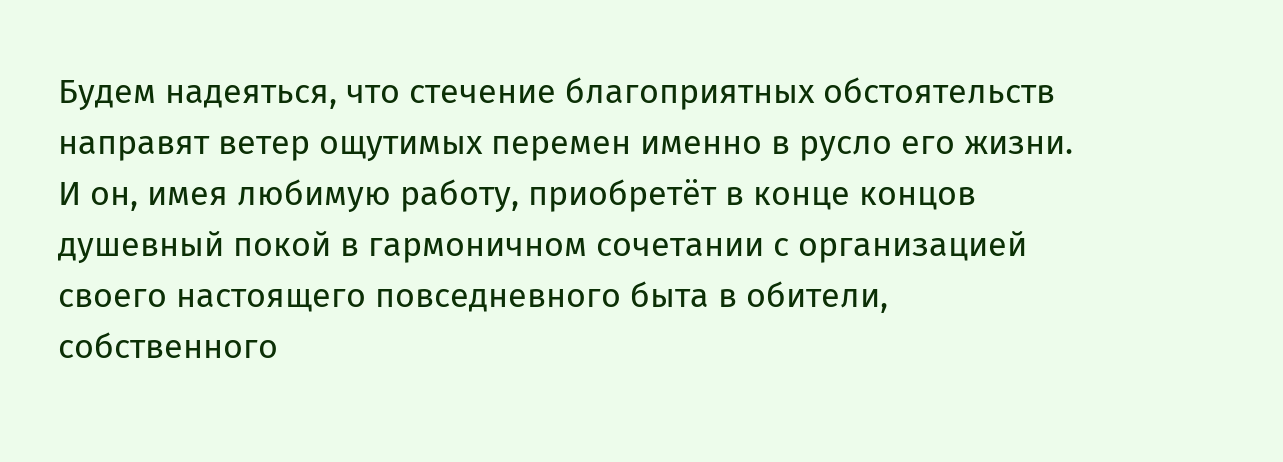Будем надеяться, что стечение благоприятных обстоятельств направят ветер ощутимых перемен именно в русло его жизни. И он, имея любимую работу, приобретёт в конце концов душевный покой в гармоничном сочетании с организацией своего настоящего повседневного быта в обители, собственного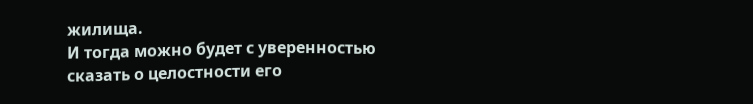жилища.
И тогда можно будет с уверенностью сказать о целостности его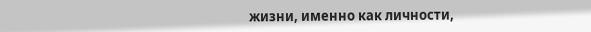жизни, именно как личности,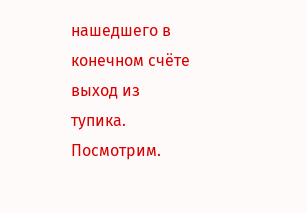нашедшего в конечном счёте выход из
тупика.
Посмотрим.